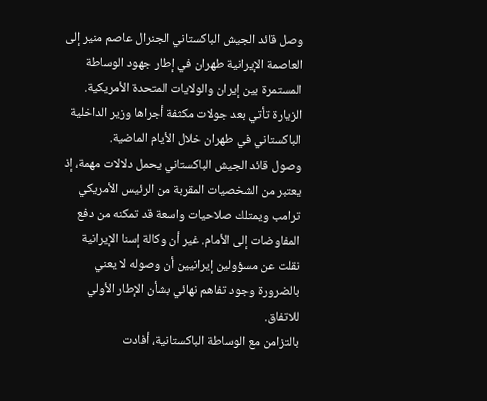وصل قائد الجيش الباكستاني الجنرال عاصم منير إلى العاصمة الإيرانية طهران في إطار جهود الوساطة المستمرة بين إيران والولايات المتحدة الأمريكية. الزيارة تأتي بعد جولات مكثفة أجراها وزير الداخلية الباكستاني في طهران خلال الأيام الماضية.
وصول قائد الجيش الباكستاني يحمل دلالات مهمة، إذ يعتبر من الشخصيات المقربة من الرئيس الأمريكي ترامب ويمتلك صلاحيات واسعة قد تمكنه من دفع المفاوضات إلى الأمام. غير أن وكالة إسنا الإيرانية نقلت عن مسؤولين إيرانيين أن وصوله لا يعني بالضرورة وجود تفاهم نهائي بشأن الإطار الأولي للاتفاق.
بالتزامن مع الوساطة الباكستانية، أفادت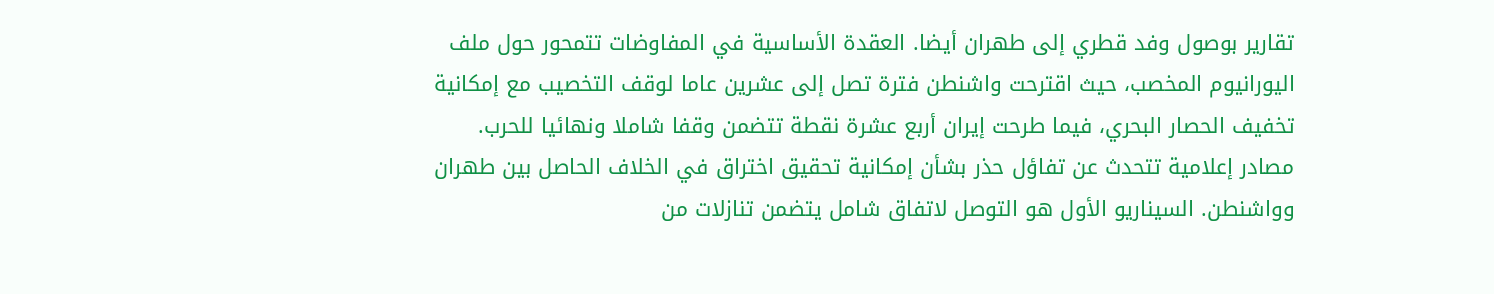تقارير بوصول وفد قطري إلى طهران أيضا. العقدة الأساسية في المفاوضات تتمحور حول ملف اليورانيوم المخصب، حيث اقترحت واشنطن فترة تصل إلى عشرين عاما لوقف التخصيب مع إمكانية تخفيف الحصار البحري، فيما طرحت إيران أربع عشرة نقطة تتضمن وقفا شاملا ونهائيا للحرب.
مصادر إعلامية تتحدث عن تفاؤل حذر بشأن إمكانية تحقيق اختراق في الخلاف الحاصل بين طهران وواشنطن. السيناريو الأول هو التوصل لاتفاق شامل يتضمن تنازلات من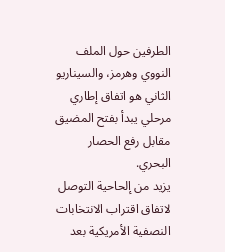الطرفين حول الملف النووي وهرمز، والسيناريو الثاني هو اتفاق إطاري مرحلي يبدأ بفتح المضيق مقابل رفع الحصار البحري.
يزيد من إلحاحية التوصل لاتفاق اقتراب الانتخابات النصفية الأمريكية بعد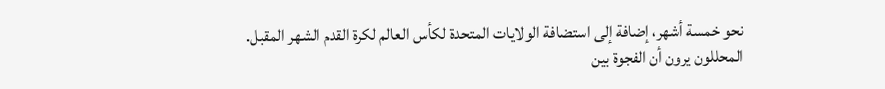نحو خمسة أشهر، إضافة إلى استضافة الولايات المتحدة لكأس العالم لكرة القدم الشهر المقبل. المحللون يرون أن الفجوة بين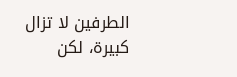الطرفين لا تزال كبيرة، لكن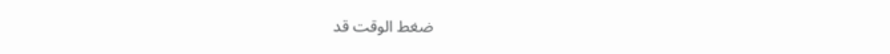ضغط الوقت قد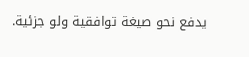يدفع نحو صيغة توافقية ولو جزئية.